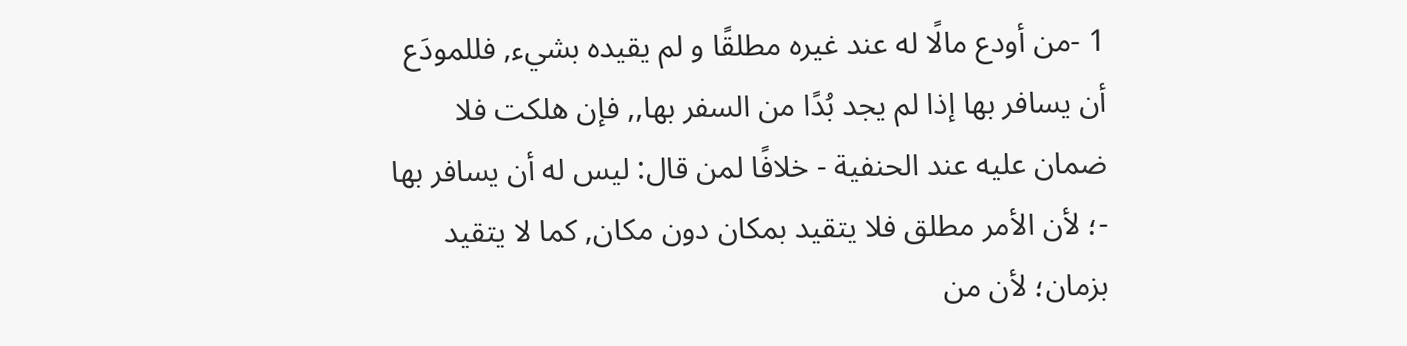1 -من أودع مالًا له عند غيره مطلقًا و لم يقيده بشيء, فللمودَع أن يسافر بها إذا لم يجد بُدًا من السفر بها,, فإن هلكت فلا ضمان عليه عند الحنفية - خلافًا لمن قال: ليس له أن يسافر بها -؛ لأن الأمر مطلق فلا يتقيد بمكان دون مكان, كما لا يتقيد بزمان؛ لأن من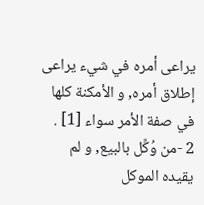يراعى أمره في شيء يراعى إطلاق أمره, و الأمكنة كلها في صفة الأمر سواء [1] .
2 -من وُكِّل بالبيع, و لم يقيده الموكل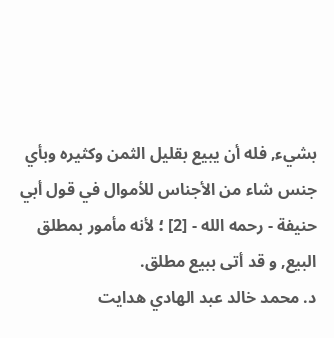بشيء, فله أن يبيع بقليل الثمن وكثيره وبأي جنس شاء من الأجناس للأموال في قول أبي حنيفة - رحمه الله - [2] ؛ لأنه مأمور بمطلق البيع, و قد أتى ببيع مطلق.
د. محمد خالد عبد الهادي هدايت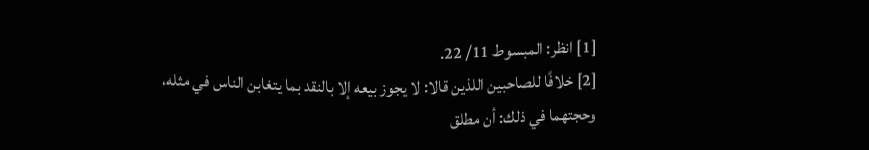[1] انظر: المبسوط 11/ 22.
[2] خلافًا للصاحبين اللذين قالا: لا يجوز بيعه إلا بالنقد بما يتغابن الناس في مثله، وحجتهما في ذلك: أن مطلق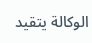الوكالة يتقيد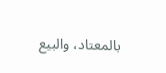بالمعتاد، والبيع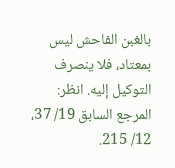بالغبن الفاحش ليس بمعتاد، فلا ينصرف التوكيل إليه. انظر: المرجع السابق 19/ 37، 12/ 215.